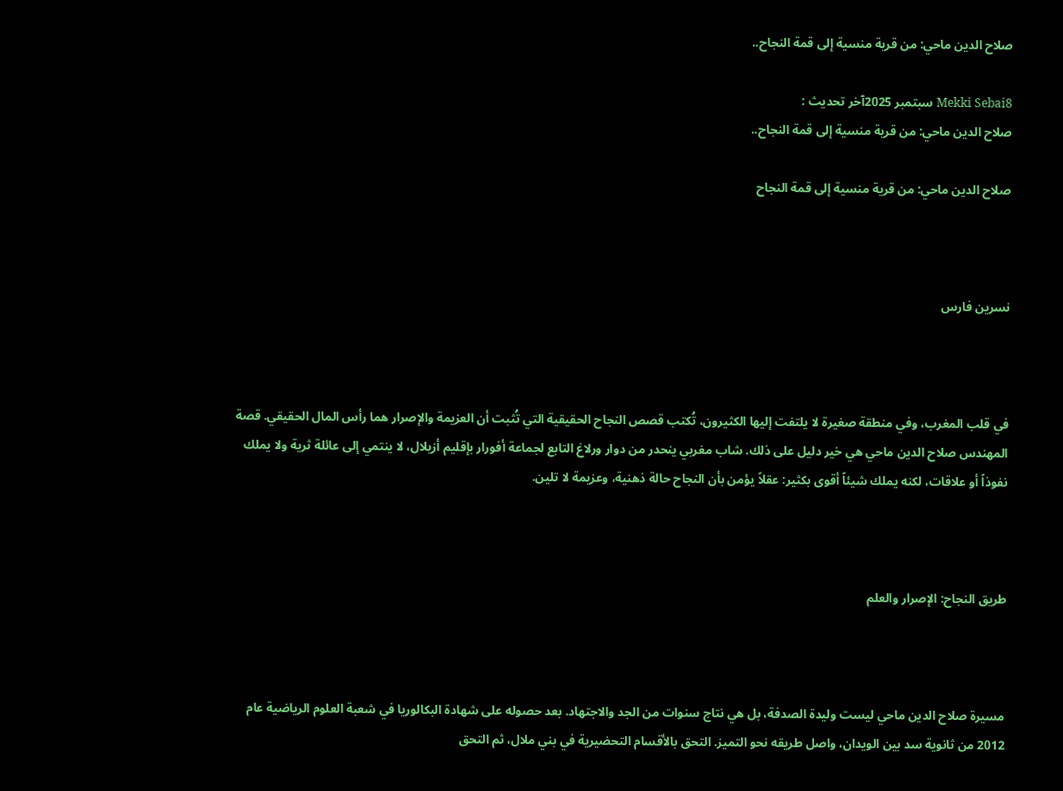صلاح الدين ماحي: من قرية منسية إلى قمة النجاح..

Mekki Sebai8 سبتمبر 2025آخر تحديث :
صلاح الدين ماحي: من قرية منسية إلى قمة النجاح..

صلاح الدين ماحي: من قرية منسية إلى قمة النجاح



نسرين فارس



في قلب المغرب، وفي منطقة صغيرة لا يلتفت إليها الكثيرون، تُكتب قصص النجاح الحقيقية التي تُثبت أن العزيمة والإصرار هما رأس المال الحقيقي. قصة المهندس صلاح الدين ماحي هي خير دليل على ذلك. شاب مغربي ينحدر من دوار ورلاغ التابع لجماعة أفورار بإقليم أزيلال، لا ينتمي إلى عائلة ثرية ولا يملك نفوذاً أو علاقات، لكنه يملك شيئاً أقوى بكثير: عقلاً يؤمن بأن النجاح حالة ذهنية، وعزيمة لا تلين.



طريق النجاح: الإصرار والعلم



مسيرة صلاح الدين ماحي ليست وليدة الصدفة، بل هي نتاج سنوات من الجد والاجتهاد. بعد حصوله على شهادة البكالوريا في شعبة العلوم الرياضية عام 2012 من ثانوية سد بين الويدان، واصل طريقه نحو التميز. التحق بالأقسام التحضيرية في بني ملال، ثم التحق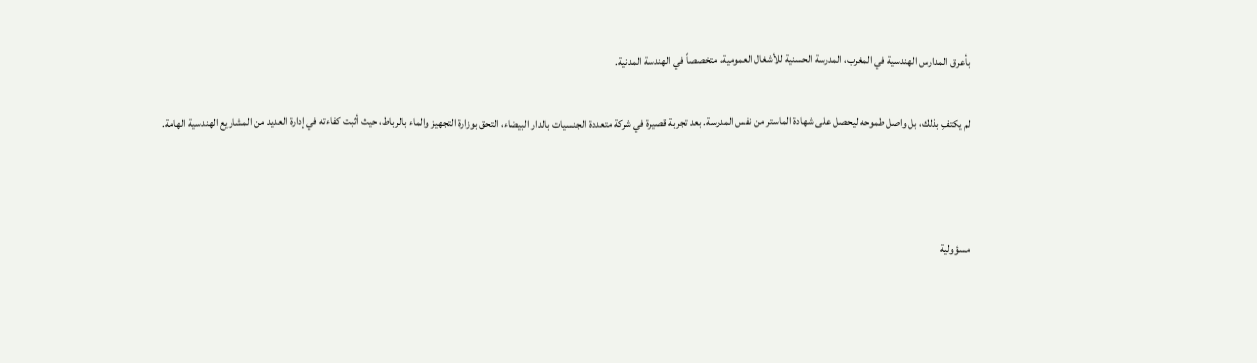بأعرق المدارس الهندسية في المغرب، المدرسة الحسنية للأشغال العمومية، متخصصاً في الهندسة المدنية.

لم يكتفِ بذلك، بل واصل طموحه ليحصل على شهادة الماستر من نفس المدرسة. بعد تجربة قصيرة في شركة متعددة الجنسيات بالدار البيضاء، التحق بوزارة التجهيز والماء بالرباط، حيث أثبت كفاءته في إدارة العديد من المشاريع الهندسية الهامة.



مسؤولية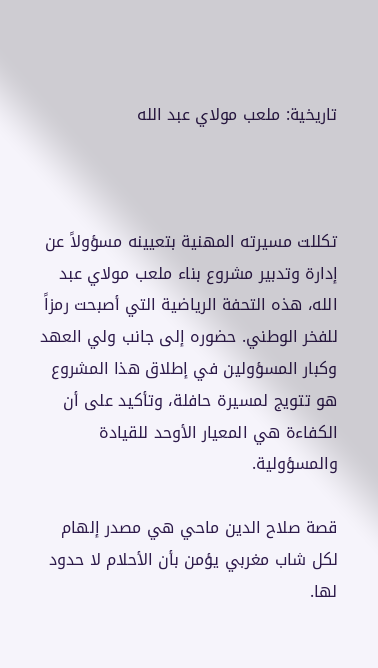تاريخية: ملعب مولاي عبد الله



تكللت مسيرته المهنية بتعيينه مسؤولاً عن إدارة وتدبير مشروع بناء ملعب مولاي عبد الله، هذه التحفة الرياضية التي أصبحت رمزاً للفخر الوطني. حضوره إلى جانب ولي العهد وكبار المسؤولين في إطلاق هذا المشروع هو تتويج لمسيرة حافلة، وتأكيد على أن الكفاءة هي المعيار الأوحد للقيادة والمسؤولية.

قصة صلاح الدين ماحي هي مصدر إلهام لكل شاب مغربي يؤمن بأن الأحلام لا حدود لها.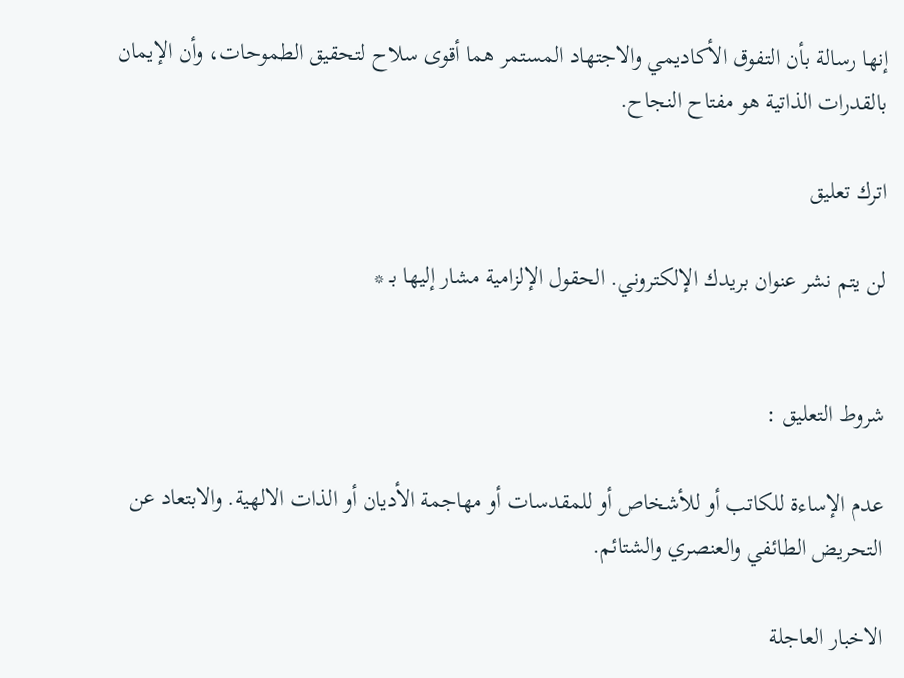إنها رسالة بأن التفوق الأكاديمي والاجتهاد المستمر هما أقوى سلاح لتحقيق الطموحات، وأن الإيمان بالقدرات الذاتية هو مفتاح النجاح.

اترك تعليق

لن يتم نشر عنوان بريدك الإلكتروني. الحقول الإلزامية مشار إليها بـ *


شروط التعليق :

عدم الإساءة للكاتب أو للأشخاص أو للمقدسات أو مهاجمة الأديان أو الذات الالهية. والابتعاد عن التحريض الطائفي والعنصري والشتائم.

الاخبار العاجلة